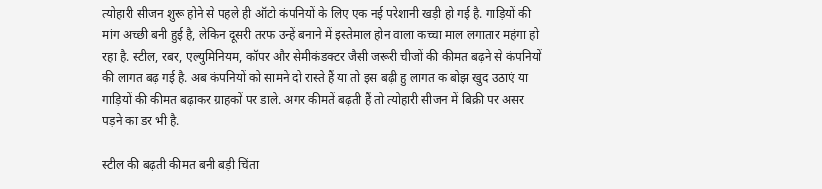त्योहारी सीजन शुरू होने से पहले ही ऑटो कंपनियों के लिए एक नई परेशानी खड़ी हो गई है. गाड़ियों की मांग अच्छी बनी हुई है, लेकिन दूसरी तरफ उन्हें बनाने में इस्तेमाल होन वाला कच्चा माल लगातार महंगा हो रहा है. स्टील, रबर, एल्युमिनियम, कॉपर और सेमीकंडक्टर जैसी जरूरी चीजों की कीमत बढ़ने से कंपनियों की लागत बढ़ गई है. अब कंपनियों को सामने दो रास्ते हैं या तो इस बढ़ी हु लागत क बोझ खुद उठाएं या गाड़ियों की कीमत बढ़ाकर ग्राहकों पर डाले. अगर कीमतें बढ़ती हैं तो त्योहारी सीजन में बिक्री पर असर पड़ने का डर भी है.

स्टील की बढ़ती कीमत बनी बड़ी चिंता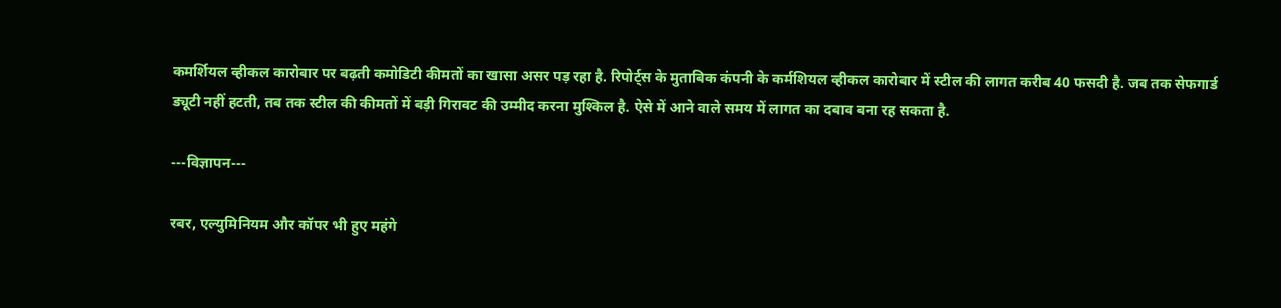कमर्शियल व्हीकल कारोबार पर बढ़ती कमोडिटी कीमतों का खासा असर पड़ रहा है. रिपोर्ट्स के मुताबिक कंपनी के कर्मशियल व्हीकल कारोबार में स्टील की लागत करीब 40 फसदी है. जब तक सेफगार्ड ड्यूटी नहीं हटती, तब तक स्टील की कीमतों में बड़ी गिरावट की उम्मीद करना मुश्किल है. ऐसे में आने वाले समय में लागत का दबाव बना रह सकता है.

---विज्ञापन---

रबर, एल्युमिनियम और कॉपर भी हुए महंगे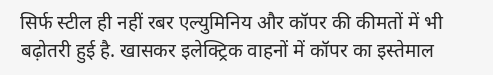सिर्फ स्टील ही नहीं रबर एल्युमिनिय और कॉपर की कीमतों में भी बढ़ोतरी हुई है. खासकर इलेक्ट्रिक वाहनों में कॉपर का इस्तेमाल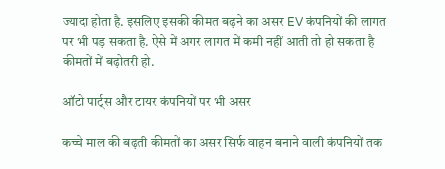ज्यादा होता है. इसलिए इसकी कीमत बढ़ने का असर EV कंपनियों की लागत पर भी पड़ सकता है. ऐसे में अगर लागत में कमी नहीं आती तो हो सकता है कीमतों में बढ़ोतरी हो.

ऑटो पार्ट्स और टायर कंपनियों पर भी असर

कच्चे माल की बढ़ती कीमतों का असर सिर्फ वाहन बनाने वाली कंपनियों तक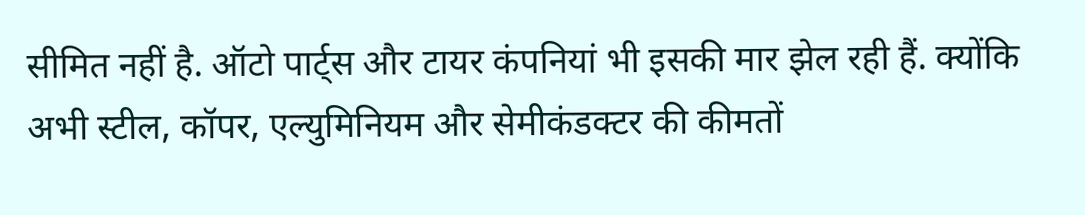सीमित नहीं है. ऑटो पार्ट्स और टायर कंपनियां भी इसकी मार झेल रही हैं. क्योंकि अभी स्टील, कॉपर, एल्युमिनियम और सेमीकंडक्टर की कीमतों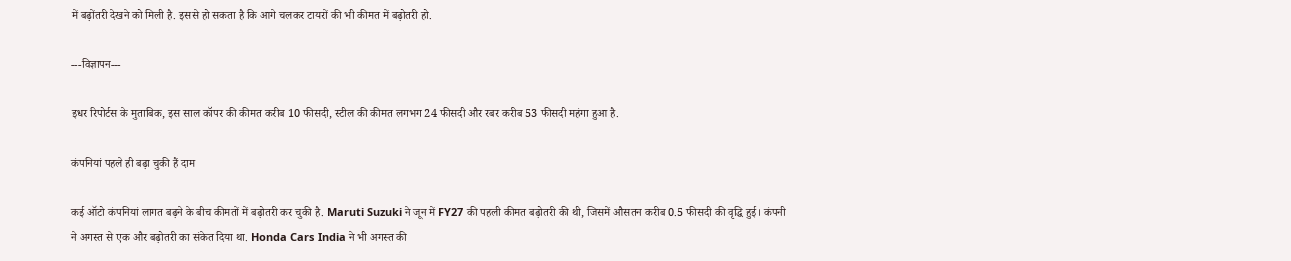में बढ़ोंतरी देखने को मिली है. इससे हो सकता है कि आगे चलकर टायरों की भी कीमत में बढ़ोतरी हो.

---विज्ञापन---

इधर रिपोर्टस के मुताबिक, इस साल कॉपर की कीमत करीब 10 फीसदी, स्टील की कीमत लगभग 24 फीसदी और रबर करीब 53 फीसदी महंगा हुआ है.

कंपनियां पहले ही बढ़ा चुकी हैं दाम

कई ऑटो कंपनियां लागत बढ़ने के बीच कीमतों में बढ़ोतरी कर चुकी है. Maruti Suzuki ने जून में FY27 की पहली कीमत बढ़ोतरी की थी, जिसमें औसतन करीब 0.5 फीसदी की वृद्धि हुई। कंपनी ने अगस्त से एक और बढ़ोतरी का संकेत दिया था. Honda Cars India ने भी अगस्त की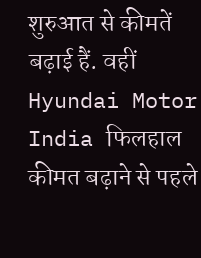शुरुआत से कीमतें बढ़ाई हैं. वहीं Hyundai Motor India फिलहाल कीमत बढ़ाने से पहले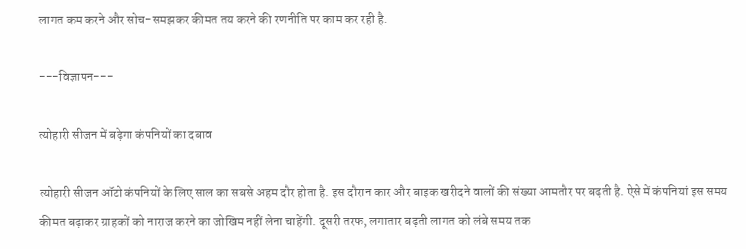लागत कम करने और सोच-समझकर कीमत तय करने की रणनीति पर काम कर रही है.

---विज्ञापन---

त्योहारी सीजन में बढ़ेगा कंपनियों का दबाव

त्योहारी सीजन ऑटो कंपनियों के लिए साल का सबसे अहम दौर होता है. इस दौरान कार और बाइक खरीदने वालों की संख्या आमतौर पर बढ़ती है. ऐसे में कंपनियां इस समय कीमत बढ़ाकर ग्राहकों को नाराज करने का जोखिम नहीं लेना चाहेंगी. दूसरी तरफ, लगातार बढ़ती लागत को लंबे समय तक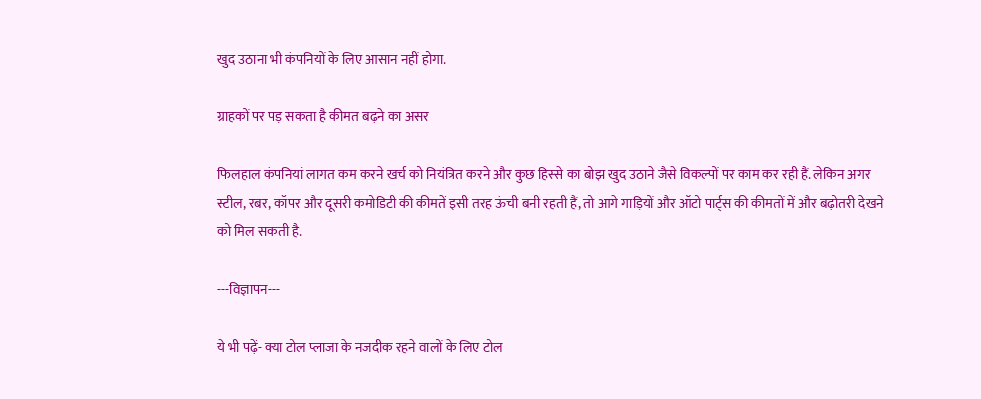खुद उठाना भी कंपनियों के लिए आसान नहीं होगा.

ग्राहकों पर पड़ सकता है कीमत बढ़ने का असर

फिलहाल कंपनियां लागत कम करने खर्च को नियंत्रित करने और कुछ हिस्से का बोझ खुद उठाने जैसे विकल्पों पर काम कर रही हैं. लेकिन अगर स्टील, रबर, कॉपर और दूसरी कमोडिटी की कीमतें इसी तरह ऊंची बनी रहती हैं, तो आगे गाड़ियों और ऑटो पार्ट्स की कीमतों में और बढ़ोतरी देखने को मिल सकती है.

---विज्ञापन---

ये भी पढ़ें- क्या टोल प्लाजा के नजदीक रहने वालों के लिए टोल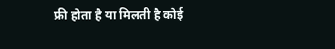फ्री होता है या मिलती है कोई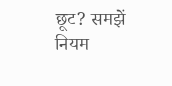छूट? समझें नियम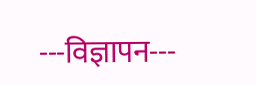---विज्ञापन---